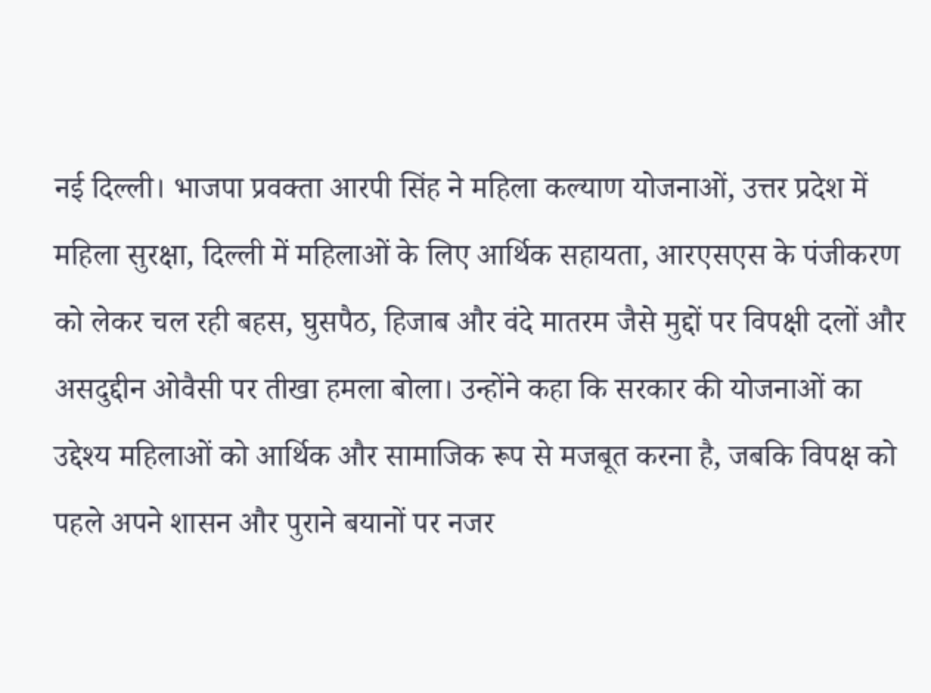नई दिल्ली। भाजपा प्रवक्ता आरपी सिंह ने महिला कल्याण योजनाओं, उत्तर प्रदेश में महिला सुरक्षा, दिल्ली में महिलाओं के लिए आर्थिक सहायता, आरएसएस के पंजीकरण को लेकर चल रही बहस, घुसपैठ, हिजाब और वंदे मातरम जैसे मुद्दों पर विपक्षी दलों और असदुद्दीन ओवैसी पर तीखा हमला बोला। उन्होंने कहा कि सरकार की योजनाओं का उद्देश्य महिलाओं को आर्थिक और सामाजिक रूप से मजबूत करना है, जबकि विपक्ष को पहले अपने शासन और पुराने बयानों पर नजर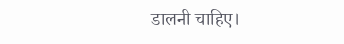डालनी चाहिए।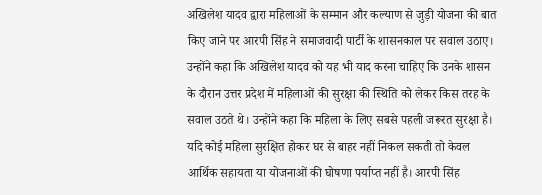अखिलेश यादव द्वारा महिलाओं के सम्मान और कल्याण से जुड़ी योजना की बात किए जाने पर आरपी सिंह ने समाजवादी पार्टी के शासनकाल पर सवाल उठाए। उन्होंने कहा कि अखिलेश यादव को यह भी याद करना चाहिए कि उनके शासन के दौरान उत्तर प्रदेश में महिलाओं की सुरक्षा की स्थिति को लेकर किस तरह के सवाल उठते थे। उन्होंने कहा कि महिला के लिए सबसे पहली जरूरत सुरक्षा है। यदि कोई महिला सुरक्षित होकर घर से बाहर नहीं निकल सकती तो केवल आर्थिक सहायता या योजनाओं की घोषणा पर्याप्त नहीं है। आरपी सिंह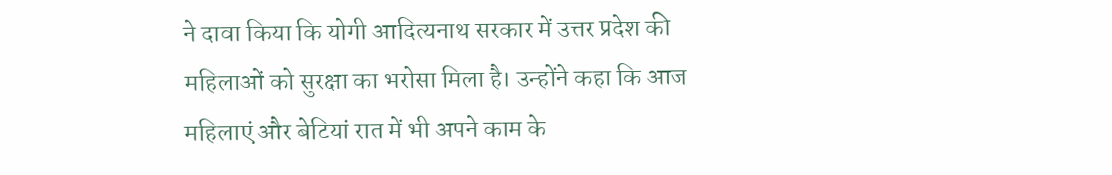ने दावा किया कि योगी आदित्यनाथ सरकार में उत्तर प्रदेश की महिलाओं को सुरक्षा का भरोसा मिला है। उन्होंने कहा कि आज महिलाएं और बेटियां रात में भी अपने काम के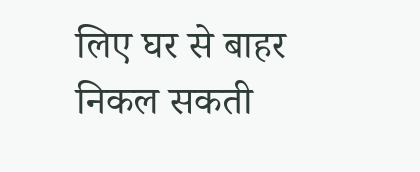लिए घर से बाहर निकल सकती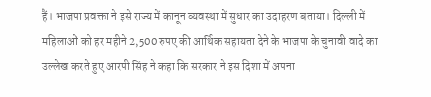हैं। भाजपा प्रवक्ता ने इसे राज्य में कानून व्यवस्था में सुधार का उदाहरण बताया। दिल्ली में महिलाओं को हर महीने 2,500 रुपए की आर्थिक सहायता देने के भाजपा के चुनावी वादे का उल्लेख करते हुए आरपी सिंह ने कहा कि सरकार ने इस दिशा में अपना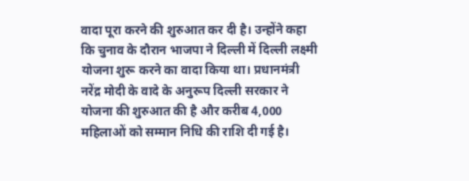वादा पूरा करने की शुरुआत कर दी है। उन्होंने कहा कि चुनाव के दौरान भाजपा ने दिल्ली में दिल्ली लक्ष्मी योजना शुरू करने का वादा किया था। प्रधानमंत्री नरेंद्र मोदी के वादे के अनुरूप दिल्ली सरकार ने योजना की शुरुआत की है और करीब 4,000 महिलाओं को सम्मान निधि की राशि दी गई है।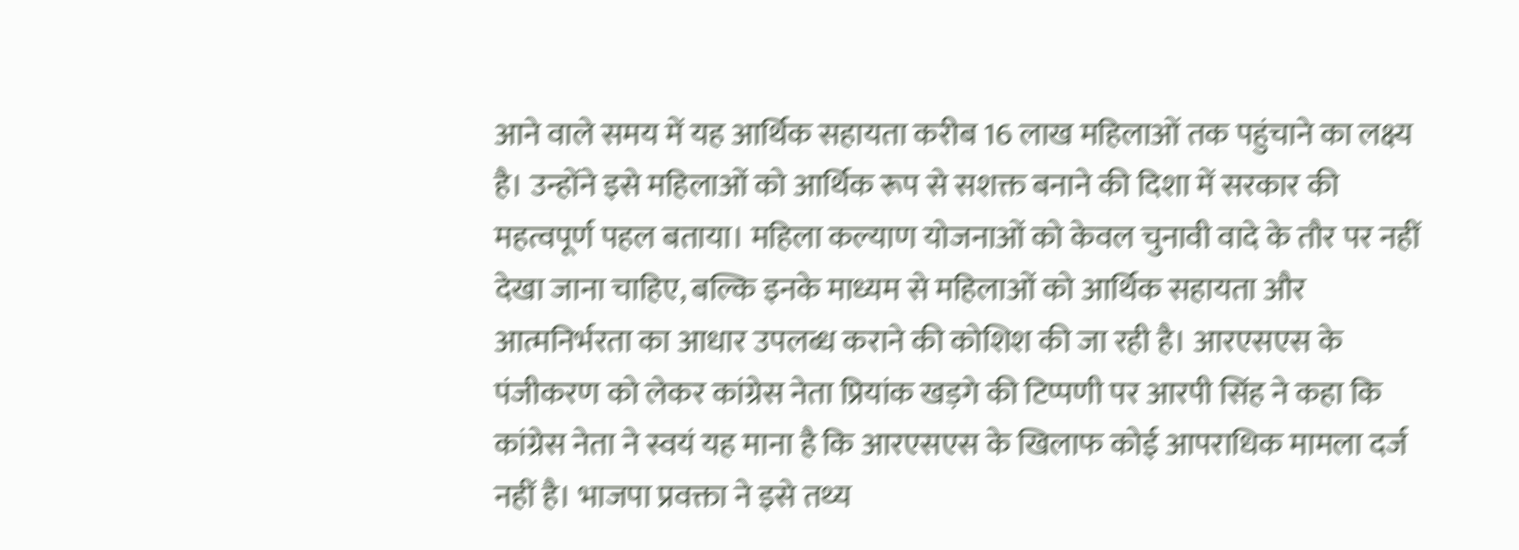आने वाले समय में यह आर्थिक सहायता करीब 16 लाख महिलाओं तक पहुंचाने का लक्ष्य है। उन्होंने इसे महिलाओं को आर्थिक रूप से सशक्त बनाने की दिशा में सरकार की महत्वपूर्ण पहल बताया। महिला कल्याण योजनाओं को केवल चुनावी वादे के तौर पर नहीं देखा जाना चाहिए, बल्कि इनके माध्यम से महिलाओं को आर्थिक सहायता और आत्मनिर्भरता का आधार उपलब्ध कराने की कोशिश की जा रही है। आरएसएस के पंजीकरण को लेकर कांग्रेस नेता प्रियांक खड़गे की टिप्पणी पर आरपी सिंह ने कहा कि कांग्रेस नेता ने स्वयं यह माना है कि आरएसएस के खिलाफ कोई आपराधिक मामला दर्ज नहीं है। भाजपा प्रवक्ता ने इसे तथ्य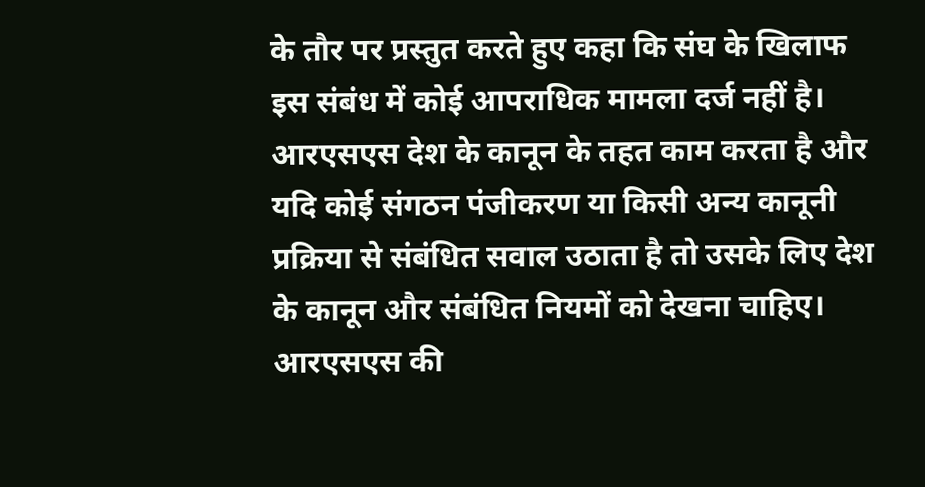के तौर पर प्रस्तुत करते हुए कहा कि संघ के खिलाफ इस संबंध में कोई आपराधिक मामला दर्ज नहीं है। आरएसएस देश के कानून के तहत काम करता है और यदि कोई संगठन पंजीकरण या किसी अन्य कानूनी प्रक्रिया से संबंधित सवाल उठाता है तो उसके लिए देश के कानून और संबंधित नियमों को देखना चाहिए। आरएसएस की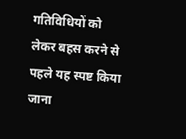गतिविधियों को लेकर बहस करने से पहले यह स्पष्ट किया जाना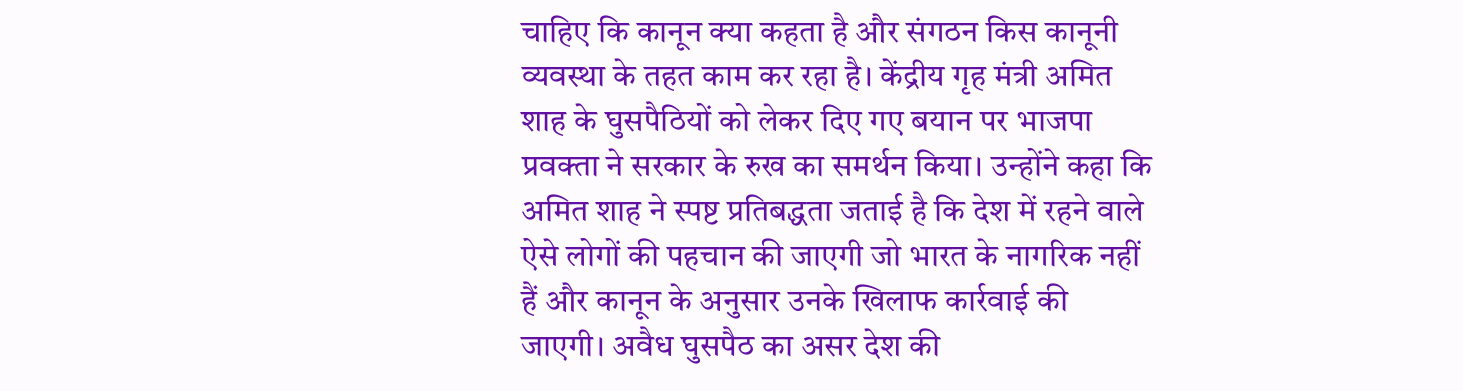चाहिए कि कानून क्या कहता है और संगठन किस कानूनी व्यवस्था के तहत काम कर रहा है। केंद्रीय गृह मंत्री अमित शाह के घुसपैठियों को लेकर दिए गए बयान पर भाजपा प्रवक्ता ने सरकार के रुख का समर्थन किया। उन्होंने कहा कि अमित शाह ने स्पष्ट प्रतिबद्धता जताई है कि देश में रहने वाले ऐसे लोगों की पहचान की जाएगी जो भारत के नागरिक नहीं हैं और कानून के अनुसार उनके खिलाफ कार्रवाई की जाएगी। अवैध घुसपैठ का असर देश की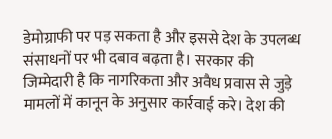डेमोग्राफी पर पड़ सकता है और इससे देश के उपलब्ध संसाधनों पर भी दबाव बढ़ता है। सरकार की जिम्मेदारी है कि नागरिकता और अवैध प्रवास से जुड़े मामलों में कानून के अनुसार कार्रवाई करे। देश की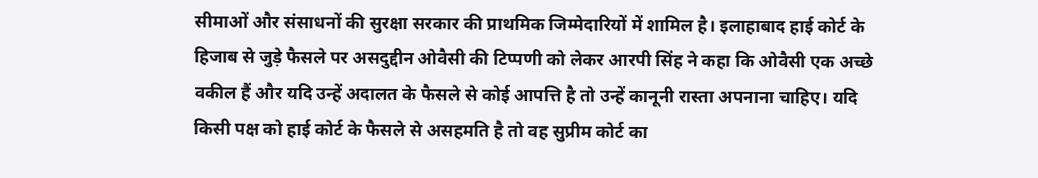सीमाओं और संसाधनों की सुरक्षा सरकार की प्राथमिक जिम्मेदारियों में शामिल है। इलाहाबाद हाई कोर्ट के हिजाब से जुड़े फैसले पर असदुद्दीन ओवैसी की टिप्पणी को लेकर आरपी सिंह ने कहा कि ओवैसी एक अच्छे वकील हैं और यदि उन्हें अदालत के फैसले से कोई आपत्ति है तो उन्हें कानूनी रास्ता अपनाना चाहिए। यदि किसी पक्ष को हाई कोर्ट के फैसले से असहमति है तो वह सुप्रीम कोर्ट का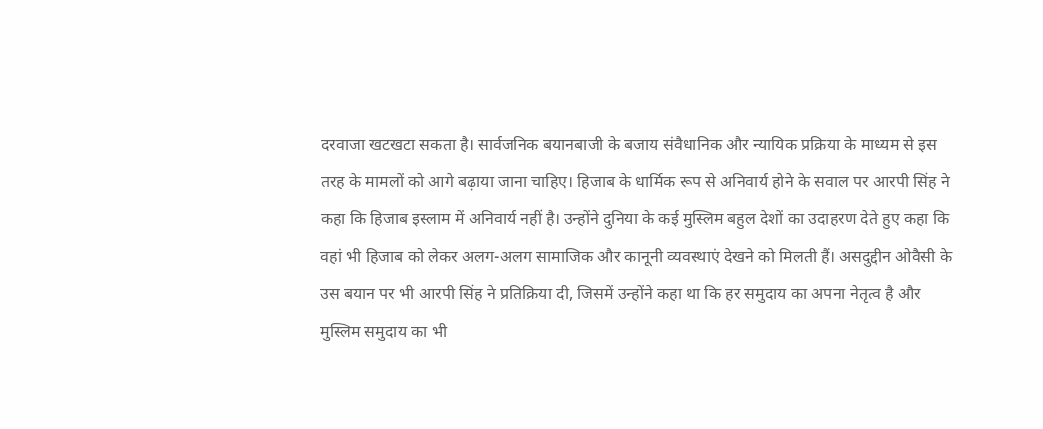दरवाजा खटखटा सकता है। सार्वजनिक बयानबाजी के बजाय संवैधानिक और न्यायिक प्रक्रिया के माध्यम से इस तरह के मामलों को आगे बढ़ाया जाना चाहिए। हिजाब के धार्मिक रूप से अनिवार्य होने के सवाल पर आरपी सिंह ने कहा कि हिजाब इस्लाम में अनिवार्य नहीं है। उन्होंने दुनिया के कई मुस्लिम बहुल देशों का उदाहरण देते हुए कहा कि वहां भी हिजाब को लेकर अलग-अलग सामाजिक और कानूनी व्यवस्थाएं देखने को मिलती हैं। असदुद्दीन ओवैसी के उस बयान पर भी आरपी सिंह ने प्रतिक्रिया दी, जिसमें उन्होंने कहा था कि हर समुदाय का अपना नेतृत्व है और मुस्लिम समुदाय का भी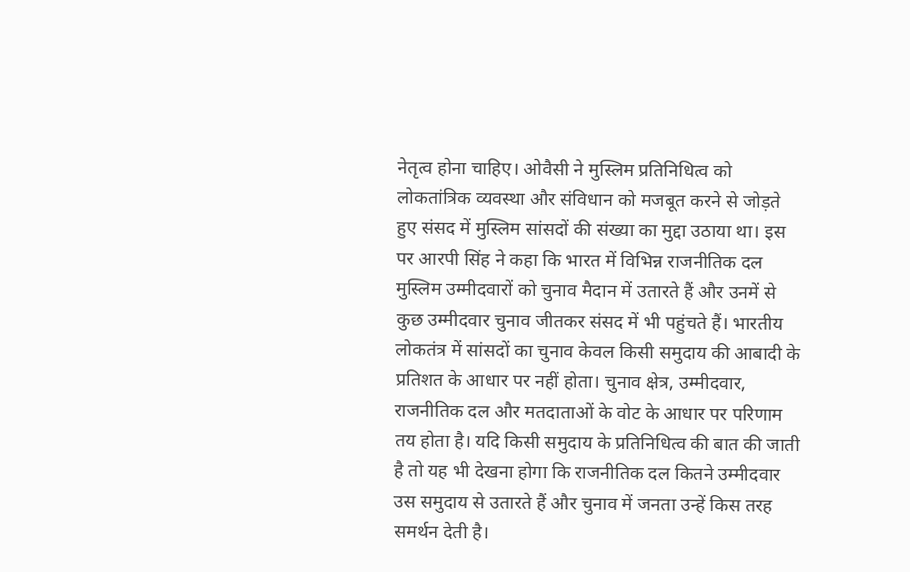नेतृत्व होना चाहिए। ओवैसी ने मुस्लिम प्रतिनिधित्व को लोकतांत्रिक व्यवस्था और संविधान को मजबूत करने से जोड़ते हुए संसद में मुस्लिम सांसदों की संख्या का मुद्दा उठाया था। इस पर आरपी सिंह ने कहा कि भारत में विभिन्न राजनीतिक दल मुस्लिम उम्मीदवारों को चुनाव मैदान में उतारते हैं और उनमें से कुछ उम्मीदवार चुनाव जीतकर संसद में भी पहुंचते हैं। भारतीय लोकतंत्र में सांसदों का चुनाव केवल किसी समुदाय की आबादी के प्रतिशत के आधार पर नहीं होता। चुनाव क्षेत्र, उम्मीदवार, राजनीतिक दल और मतदाताओं के वोट के आधार पर परिणाम तय होता है। यदि किसी समुदाय के प्रतिनिधित्व की बात की जाती है तो यह भी देखना होगा कि राजनीतिक दल कितने उम्मीदवार उस समुदाय से उतारते हैं और चुनाव में जनता उन्हें किस तरह समर्थन देती है।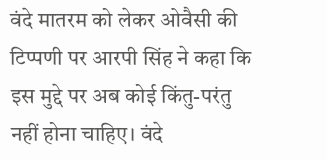वंदे मातरम को लेकर ओवैसी की टिप्पणी पर आरपी सिंह ने कहा कि इस मुद्दे पर अब कोई किंतु-परंतु नहीं होना चाहिए। वंदे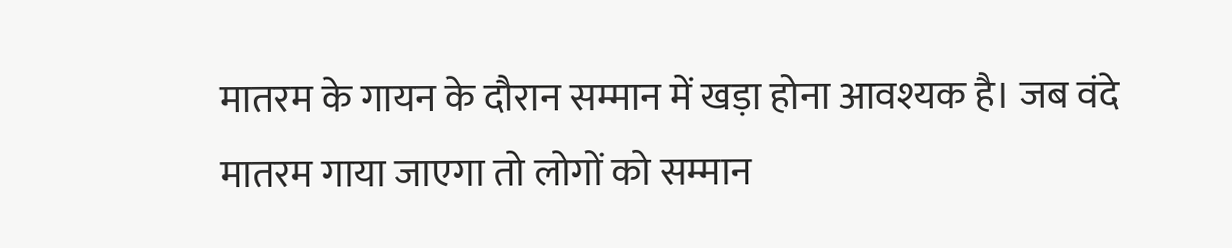मातरम के गायन के दौरान सम्मान में खड़ा होना आवश्यक है। जब वंदे मातरम गाया जाएगा तो लोगों को सम्मान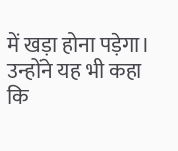में खड़ा होना पड़ेगा। उन्होंने यह भी कहा कि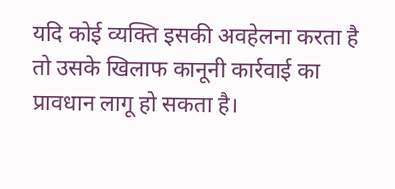यदि कोई व्यक्ति इसकी अवहेलना करता है तो उसके खिलाफ कानूनी कार्रवाई का प्रावधान लागू हो सकता है।